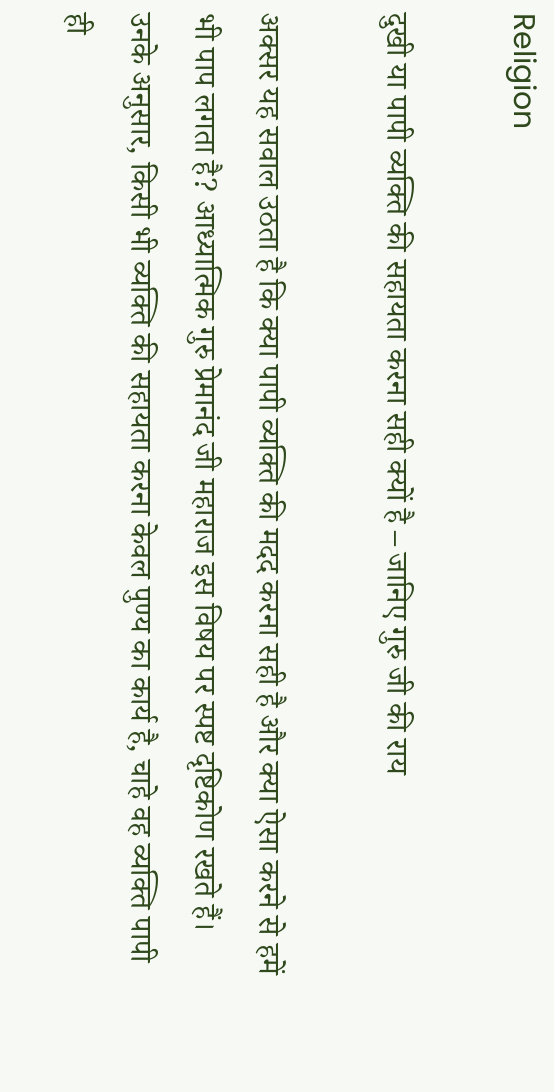Religion

दुखी या पापी व्यक्ति की सहायता करना सही क्यों है – जानिए गुरु जी की राय

अक्सर यह सवाल उठता है कि क्या पापी व्यक्ति की मदद करना सही है और क्या ऐसा करने से हमें भी पाप लगता है? आध्यात्मिक गुरु प्रेमानंद जी महाराज इस विषय पर स्पष्ट दृष्टिकोण रखते हैं। उनके अनुसार, किसी भी व्यक्ति की सहायता करना केवल पुण्य का कार्य है, चाहे वह व्यक्ति पापी ही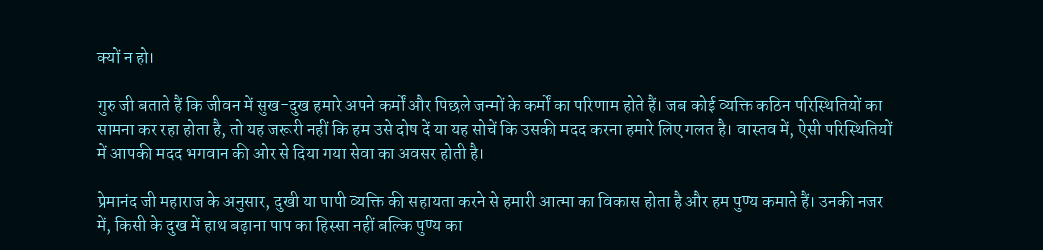क्यों न हो।

गुरु जी बताते हैं कि जीवन में सुख-दुख हमारे अपने कर्मों और पिछले जन्मों के कर्मों का परिणाम होते हैं। जब कोई व्यक्ति कठिन परिस्थितियों का सामना कर रहा होता है, तो यह जरूरी नहीं कि हम उसे दोष दें या यह सोचें कि उसकी मदद करना हमारे लिए गलत है। वास्तव में, ऐसी परिस्थितियों में आपकी मदद भगवान की ओर से दिया गया सेवा का अवसर होती है।

प्रेमानंद जी महाराज के अनुसार, दुखी या पापी व्यक्ति की सहायता करने से हमारी आत्मा का विकास होता है और हम पुण्य कमाते हैं। उनकी नजर में, किसी के दुख में हाथ बढ़ाना पाप का हिस्सा नहीं बल्कि पुण्य का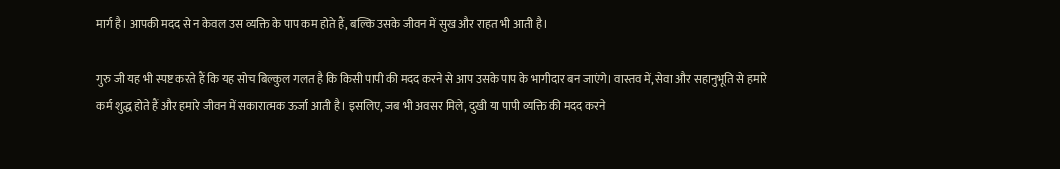मार्ग है। आपकी मदद से न केवल उस व्यक्ति के पाप कम होते हैं, बल्कि उसके जीवन में सुख और राहत भी आती है।

गुरु जी यह भी स्पष्ट करते हैं कि यह सोच बिल्कुल गलत है कि किसी पापी की मदद करने से आप उसके पाप के भागीदार बन जाएंगे। वास्तव में, सेवा और सहानुभूति से हमारे कर्म शुद्ध होते हैं और हमारे जीवन में सकारात्मक ऊर्जा आती है। इसलिए, जब भी अवसर मिले, दुखी या पापी व्यक्ति की मदद करने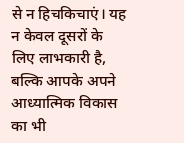से न हिचकिचाएं। यह न केवल दूसरों के लिए लाभकारी है, बल्कि आपके अपने आध्यात्मिक विकास का भी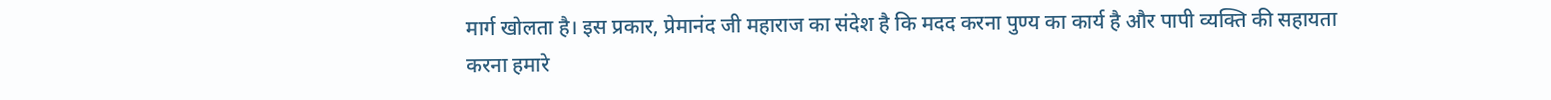मार्ग खोलता है। इस प्रकार, प्रेमानंद जी महाराज का संदेश है कि मदद करना पुण्य का कार्य है और पापी व्यक्ति की सहायता करना हमारे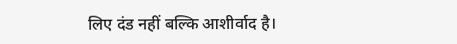लिए दंड नहीं बल्कि आशीर्वाद है।